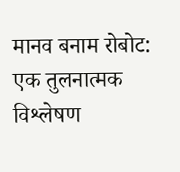मानव बनाम रोबोट: एक तुलनात्मक विश्लेषण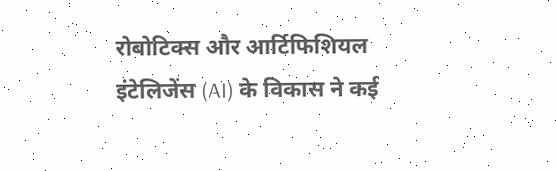रोबोटिक्स और आर्टिफिशियल इंटेलिजेंस (AI) के विकास ने कई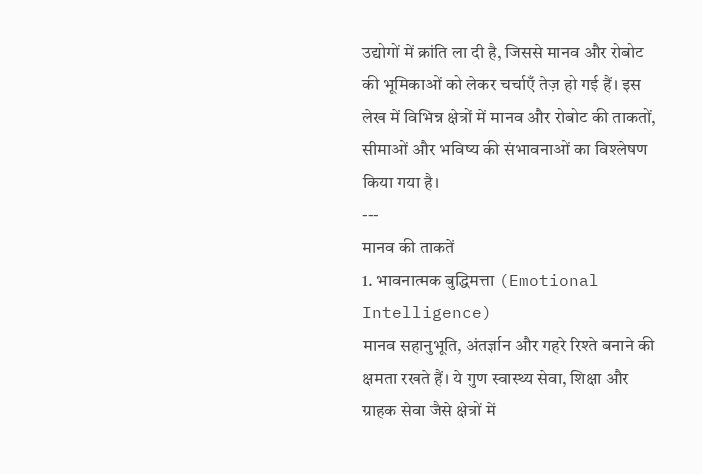उद्योगों में क्रांति ला दी है, जिससे मानव और रोबोट की भूमिकाओं को लेकर चर्चाएँ तेज़ हो गई हैं। इस लेख में विभिन्न क्षेत्रों में मानव और रोबोट की ताकतों, सीमाओं और भविष्य की संभावनाओं का विश्लेषण किया गया है।
---
मानव की ताकतें
1. भावनात्मक बुद्धिमत्ता (Emotional Intelligence)
मानव सहानुभूति, अंतर्ज्ञान और गहरे रिश्ते बनाने की क्षमता रखते हैं। ये गुण स्वास्थ्य सेवा, शिक्षा और ग्राहक सेवा जैसे क्षेत्रों में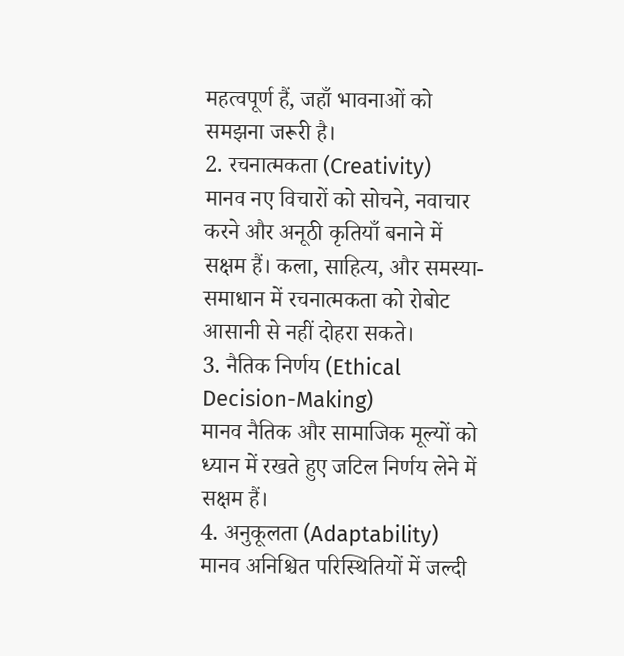महत्वपूर्ण हैं, जहाँ भावनाओं को समझना जरूरी है।
2. रचनात्मकता (Creativity)
मानव नए विचारों को सोचने, नवाचार करने और अनूठी कृतियाँ बनाने में सक्षम हैं। कला, साहित्य, और समस्या-समाधान में रचनात्मकता को रोबोट आसानी से नहीं दोहरा सकते।
3. नैतिक निर्णय (Ethical Decision-Making)
मानव नैतिक और सामाजिक मूल्यों को ध्यान में रखते हुए जटिल निर्णय लेने में सक्षम हैं।
4. अनुकूलता (Adaptability)
मानव अनिश्चित परिस्थितियों में जल्दी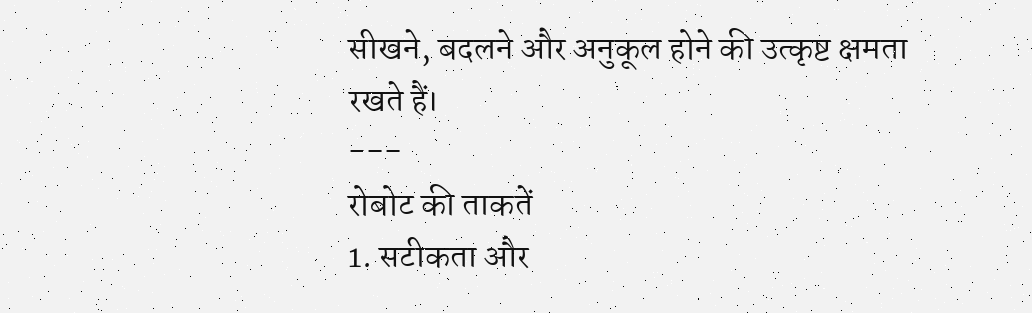सीखने, बदलने और अनुकूल होने की उत्कृष्ट क्षमता रखते हैं।
---
रोबोट की ताकतें
1. सटीकता और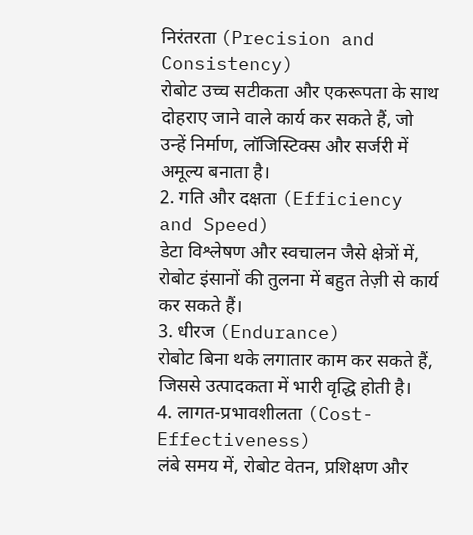निरंतरता (Precision and Consistency)
रोबोट उच्च सटीकता और एकरूपता के साथ दोहराए जाने वाले कार्य कर सकते हैं, जो उन्हें निर्माण, लॉजिस्टिक्स और सर्जरी में अमूल्य बनाता है।
2. गति और दक्षता (Efficiency and Speed)
डेटा विश्लेषण और स्वचालन जैसे क्षेत्रों में, रोबोट इंसानों की तुलना में बहुत तेज़ी से कार्य कर सकते हैं।
3. धीरज (Endurance)
रोबोट बिना थके लगातार काम कर सकते हैं, जिससे उत्पादकता में भारी वृद्धि होती है।
4. लागत-प्रभावशीलता (Cost-Effectiveness)
लंबे समय में, रोबोट वेतन, प्रशिक्षण और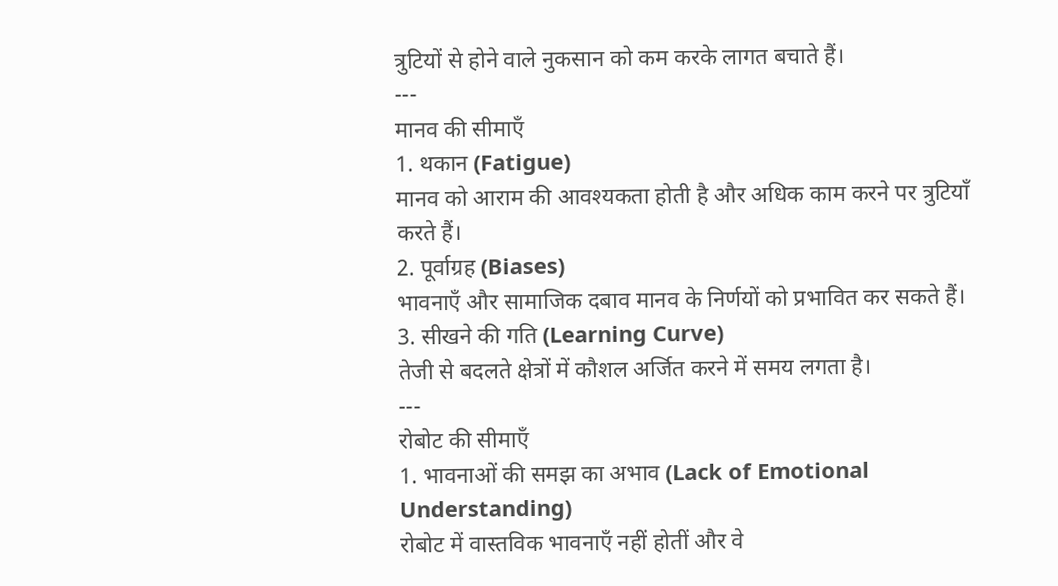त्रुटियों से होने वाले नुकसान को कम करके लागत बचाते हैं।
---
मानव की सीमाएँ
1. थकान (Fatigue)
मानव को आराम की आवश्यकता होती है और अधिक काम करने पर त्रुटियाँ करते हैं।
2. पूर्वाग्रह (Biases)
भावनाएँ और सामाजिक दबाव मानव के निर्णयों को प्रभावित कर सकते हैं।
3. सीखने की गति (Learning Curve)
तेजी से बदलते क्षेत्रों में कौशल अर्जित करने में समय लगता है।
---
रोबोट की सीमाएँ
1. भावनाओं की समझ का अभाव (Lack of Emotional Understanding)
रोबोट में वास्तविक भावनाएँ नहीं होतीं और वे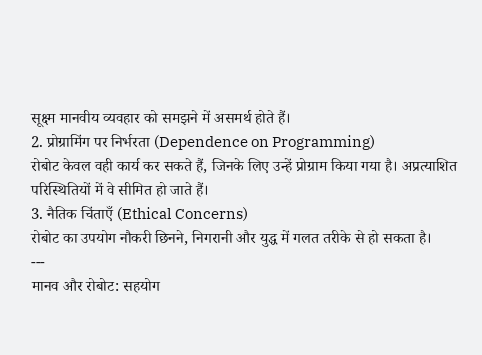सूक्ष्म मानवीय व्यवहार को समझने में असमर्थ होते हैं।
2. प्रोग्रामिंग पर निर्भरता (Dependence on Programming)
रोबोट केवल वही कार्य कर सकते हैं, जिनके लिए उन्हें प्रोग्राम किया गया है। अप्रत्याशित परिस्थितियों में वे सीमित हो जाते हैं।
3. नैतिक चिंताएँ (Ethical Concerns)
रोबोट का उपयोग नौकरी छिनने, निगरानी और युद्ध में गलत तरीके से हो सकता है।
---
मानव और रोबोट: सहयोग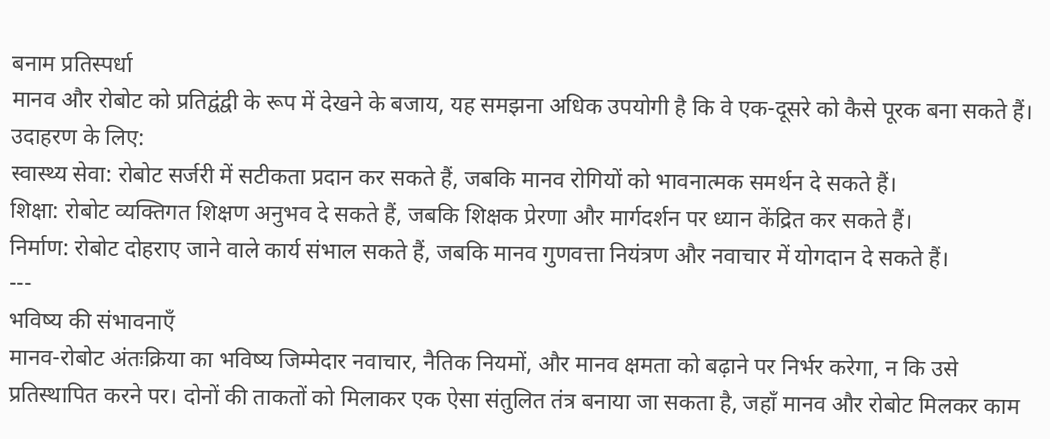बनाम प्रतिस्पर्धा
मानव और रोबोट को प्रतिद्वंद्वी के रूप में देखने के बजाय, यह समझना अधिक उपयोगी है कि वे एक-दूसरे को कैसे पूरक बना सकते हैं। उदाहरण के लिए:
स्वास्थ्य सेवा: रोबोट सर्जरी में सटीकता प्रदान कर सकते हैं, जबकि मानव रोगियों को भावनात्मक समर्थन दे सकते हैं।
शिक्षा: रोबोट व्यक्तिगत शिक्षण अनुभव दे सकते हैं, जबकि शिक्षक प्रेरणा और मार्गदर्शन पर ध्यान केंद्रित कर सकते हैं।
निर्माण: रोबोट दोहराए जाने वाले कार्य संभाल सकते हैं, जबकि मानव गुणवत्ता नियंत्रण और नवाचार में योगदान दे सकते हैं।
---
भविष्य की संभावनाएँ
मानव-रोबोट अंतःक्रिया का भविष्य जिम्मेदार नवाचार, नैतिक नियमों, और मानव क्षमता को बढ़ाने पर निर्भर करेगा, न कि उसे प्रतिस्थापित करने पर। दोनों की ताकतों को मिलाकर एक ऐसा संतुलित तंत्र बनाया जा सकता है, जहाँ मानव और रोबोट मिलकर काम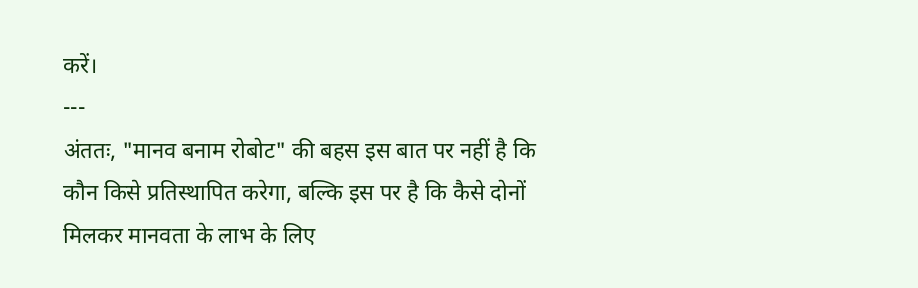करें।
---
अंततः, "मानव बनाम रोबोट" की बहस इस बात पर नहीं है कि कौन किसे प्रतिस्थापित करेगा, बल्कि इस पर है कि कैसे दोनों मिलकर मानवता के लाभ के लिए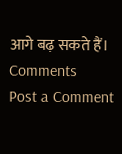आगे बढ़ सकते हैं।
Comments
Post a Comment